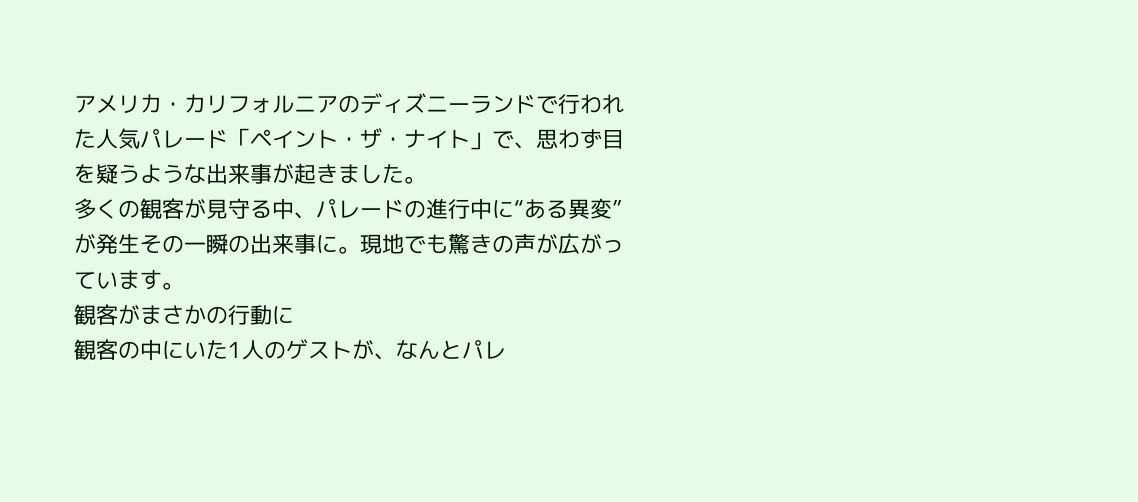アメリカ・カリフォルニアのディズニーランドで行われた人気パレード「ペイント・ザ・ナイト」で、思わず目を疑うような出来事が起きました。
多くの観客が見守る中、パレードの進行中に“ある異変”が発生その一瞬の出来事に。現地でも驚きの声が広がっています。
観客がまさかの行動に
観客の中にいた1人のゲストが、なんとパレ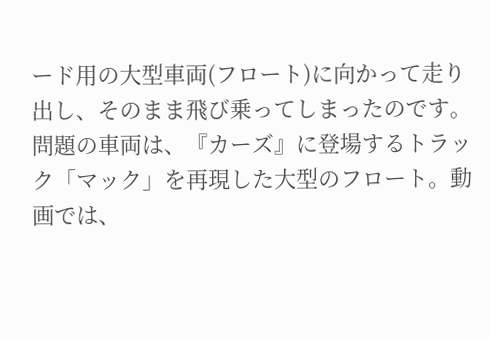ード用の大型車両(フロート)に向かって走り出し、そのまま飛び乗ってしまったのです。
問題の車両は、『カーズ』に登場するトラック「マック」を再現した大型のフロート。動画では、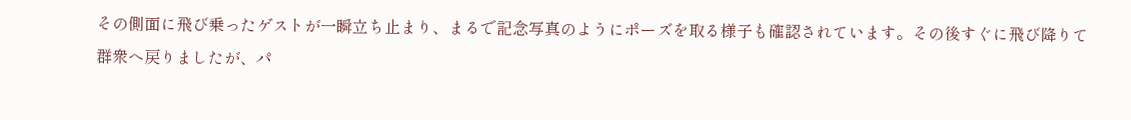その側面に飛び乗ったゲストが一瞬立ち止まり、まるで記念写真のようにポーズを取る様子も確認されています。その後すぐに飛び降りて群衆へ戻りましたが、パ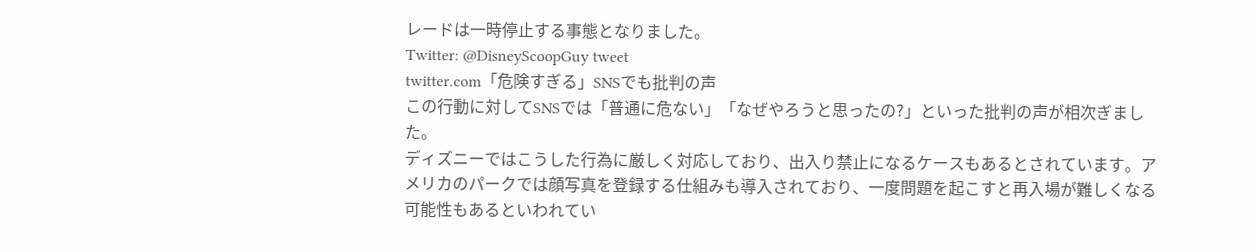レードは一時停止する事態となりました。
Twitter: @DisneyScoopGuy tweet
twitter.com「危険すぎる」SNSでも批判の声
この行動に対してSNSでは「普通に危ない」「なぜやろうと思ったの?」といった批判の声が相次ぎました。
ディズニーではこうした行為に厳しく対応しており、出入り禁止になるケースもあるとされています。アメリカのパークでは顔写真を登録する仕組みも導入されており、一度問題を起こすと再入場が難しくなる可能性もあるといわれてい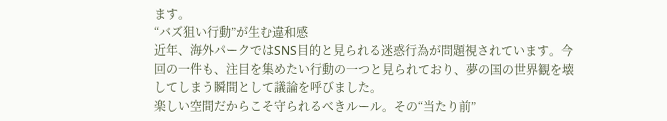ます。
“バズ狙い行動”が生む違和感
近年、海外パークではSNS目的と見られる迷惑行為が問題視されています。今回の一件も、注目を集めたい行動の一つと見られており、夢の国の世界観を壊してしまう瞬間として議論を呼びました。
楽しい空間だからこそ守られるべきルール。その“当たり前”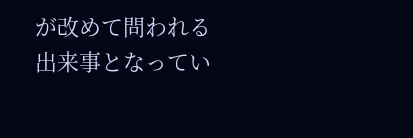が改めて問われる出来事となってい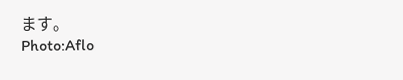ます。
Photo:Aflo